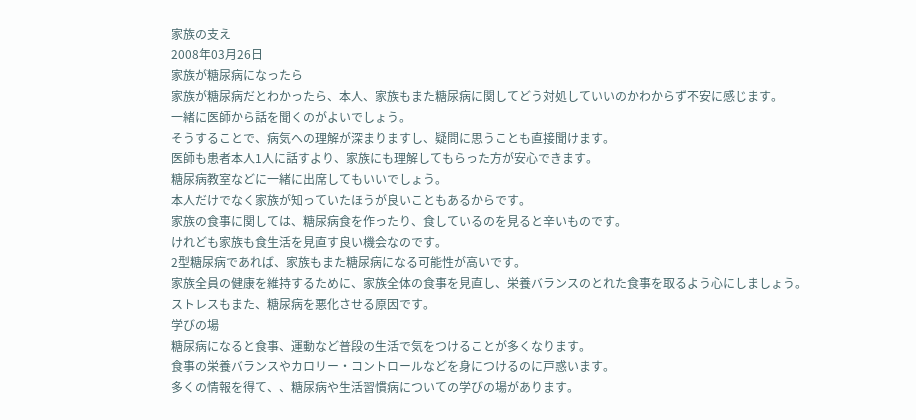家族の支え
2008年03月26日
家族が糖尿病になったら
家族が糖尿病だとわかったら、本人、家族もまた糖尿病に関してどう対処していいのかわからず不安に感じます。
一緒に医師から話を聞くのがよいでしょう。
そうすることで、病気への理解が深まりますし、疑問に思うことも直接聞けます。
医師も患者本人1人に話すより、家族にも理解してもらった方が安心できます。
糖尿病教室などに一緒に出席してもいいでしょう。
本人だけでなく家族が知っていたほうが良いこともあるからです。
家族の食事に関しては、糖尿病食を作ったり、食しているのを見ると辛いものです。
けれども家族も食生活を見直す良い機会なのです。
2型糖尿病であれば、家族もまた糖尿病になる可能性が高いです。
家族全員の健康を維持するために、家族全体の食事を見直し、栄養バランスのとれた食事を取るよう心にしましょう。
ストレスもまた、糖尿病を悪化させる原因です。
学びの場
糖尿病になると食事、運動など普段の生活で気をつけることが多くなります。
食事の栄養バランスやカロリー・コントロールなどを身につけるのに戸惑います。
多くの情報を得て、、糖尿病や生活習慣病についての学びの場があります。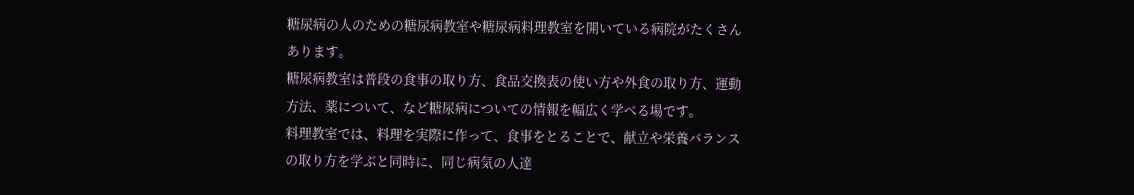糖尿病の人のための糖尿病教室や糖尿病料理教室を開いている病院がたくさんあります。
糖尿病教室は普段の食事の取り方、食品交換表の使い方や外食の取り方、運動方法、薬について、など糖尿病についての情報を幅広く学べる場です。
料理教室では、料理を実際に作って、食事をとることで、献立や栄養バランスの取り方を学ぶと同時に、同じ病気の人達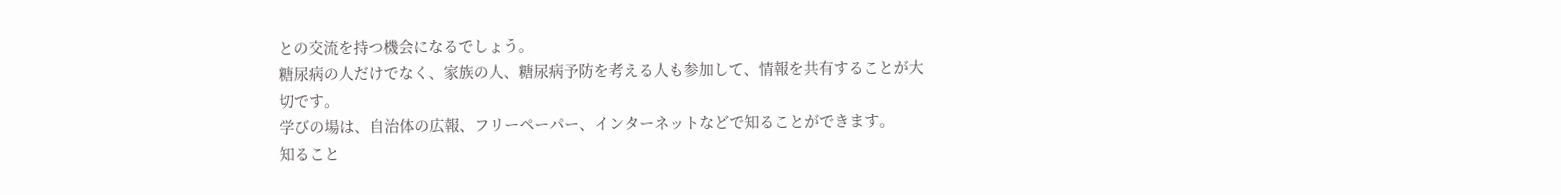との交流を持つ機会になるでしょう。
糖尿病の人だけでなく、家族の人、糖尿病予防を考える人も参加して、情報を共有することが大切です。
学びの場は、自治体の広報、フリーペーパー、インターネットなどで知ることができます。
知ること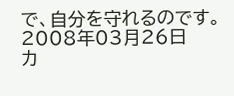で、自分を守れるのです。
2008年03月26日
カ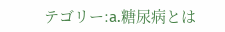テゴリー:a.糖尿病とは